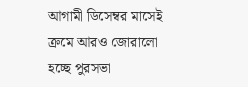আগামী ডিসেম্বর মাসেই ক্রমে আরও জোরালো হচ্ছে পুরসভা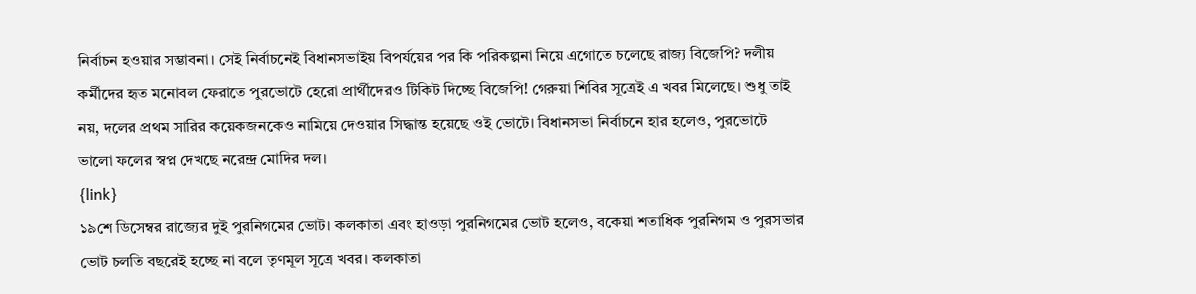নির্বাচন হওয়ার সম্ভাবনা। সেই নির্বাচনেই বিধানসভাইয় বিপর্যয়ের পর কি পরিকল্পনা নিয়ে এগোতে চলেছে রাজ্য বিজেপি? দলীয় কর্মীদের হৃত মনোবল ফেরাতে পুরভোটে হেরো প্রার্থীদেরও টিকিট দিচ্ছে বিজেপি! গেরুয়া শিবির সূত্রেই এ খবর মিলেছে। শুধু তাই নয়, দলের প্রথম সারির কয়েকজনকেও নামিয়ে দেওয়ার সিদ্ধান্ত হয়েছে ওই ভোটে। বিধানসভা নির্বাচনে হার হলেও, পুরভোটে ভালো ফলের স্বপ্ন দেখছে নরেন্দ্র মোদির দল।
{link}
১৯শে ডিসেম্বর রাজ্যের দুই পুরনিগমের ভোট। কলকাতা এবং হাওড়া পুরনিগমের ভোট হলেও, বকেয়া শতাধিক পুরনিগম ও পুরসভার ভোট চলতি বছরেই হচ্ছে না বলে তৃণমূল সূত্রে খবর। কলকাতা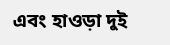এবং হাওড়া দুই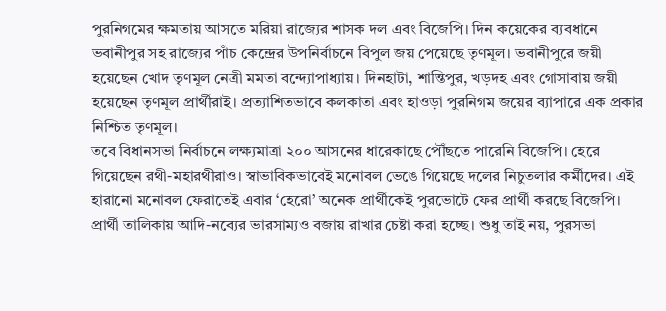পুরনিগমের ক্ষমতায় আসতে মরিয়া রাজ্যের শাসক দল এবং বিজেপি। দিন কয়েকের ব্যবধানে ভবানীপুর সহ রাজ্যের পাঁচ কেন্দ্রের উপনির্বাচনে বিপুল জয় পেয়েছে তৃণমূল। ভবানীপুরে জয়ী হয়েছেন খোদ তৃণমূল নেত্রী মমতা বন্দ্যোপাধ্যায়। দিনহাটা, শান্তিপুর, খড়দহ এবং গোসাবায় জয়ী হয়েছেন তৃণমূল প্রার্থীরাই। প্রত্যাশিতভাবে কলকাতা এবং হাওড়া পুরনিগম জয়ের ব্যাপারে এক প্রকার নিশ্চিত তৃণমূল।
তবে বিধানসভা নির্বাচনে লক্ষ্যমাত্রা ২০০ আসনের ধারেকাছে পৌঁছতে পারেনি বিজেপি। হেরে গিয়েছেন রথী-মহারথীরাও। স্বাভাবিকভাবেই মনোবল ভেঙে গিয়েছে দলের নিচুতলার কর্মীদের। এই হারানো মনোবল ফেরাতেই এবার ‘হেরো’ অনেক প্রার্থীকেই পুরভোটে ফের প্রার্থী করছে বিজেপি। প্রার্থী তালিকায় আদি-নব্যের ভারসাম্যও বজায় রাখার চেষ্টা করা হচ্ছে। শুধু তাই নয়, পুরসভা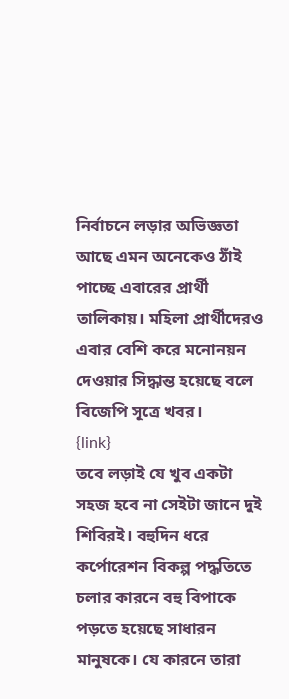নির্বাচনে লড়ার অভিজ্ঞতা আছে এমন অনেকেও ঠাঁই পাচ্ছে এবারের প্রার্থী তালিকায়। মহিলা প্রার্থীদেরও এবার বেশি করে মনোনয়ন দেওয়ার সিদ্ধান্ত হয়েছে বলে বিজেপি সূত্রে খবর।
{link}
তবে লড়াই যে খুব একটা সহজ হবে না সেইটা জানে দুই শিবিরই। বহুদিন ধরে কর্পোরেশন বিকল্প পদ্ধতিতে চলার কারনে বহু বিপাকে পড়তে হয়েছে সাধারন মানুষকে। যে কারনে তারা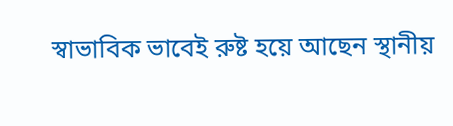স্বাভাবিক ভাবেই রুষ্ট হয়ে আছেন স্থানীয়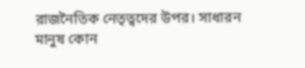রাজনৈতিক নেতৃত্বদের উপর। সাধারন মানুষ কোন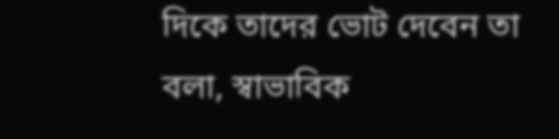দিকে তাদের ভোট দেবেন তা বলা, স্বাভাবিক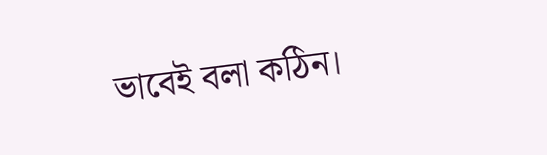ভাবেই বলা কঠিন।